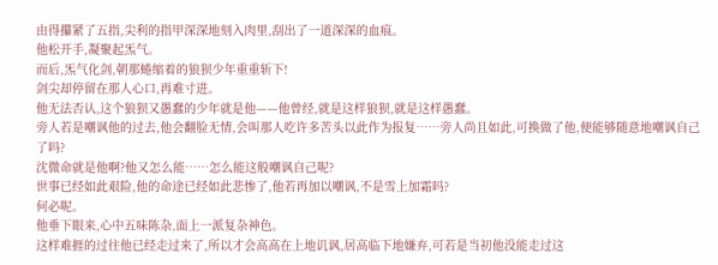由得攥紧了五指,尖利的指甲深深地刻入肉里,刮出了一道深深的血痕。
他松开手,凝聚起炁气。
而后,炁气化剑,朝那蜷缩着的狼狈少年重重斩下!
剑尖却停留在那人心口,再难寸进。
他无法否认,这个狼狈又愚蠢的少年就是他——他曾经,就是这样狼狈,就是这样愚蠢。
旁人若是嘲讽他的过去,他会翻脸无情,会叫那人吃许多苦头以此作为报复……旁人尚且如此,可换做了他,便能够随意地嘲讽自己了吗?
沈微命就是他啊?他又怎么能……怎么能这般嘲讽自己呢?
世事已经如此艰险,他的命途已经如此悲惨了,他若再加以嘲讽,不是雪上加霜吗?
何必呢。
他垂下眼来,心中五味陈杂,面上一派复杂神色。
这样难捱的过往他已经走过来了,所以才会高高在上地讥讽,居高临下地嫌弃,可若是当初他没能走过这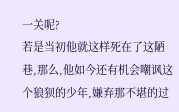一关呢?
若是当初他就这样死在了这陋巷,那么,他如今还有机会嘲讽这个狼狈的少年,嫌弃那不堪的过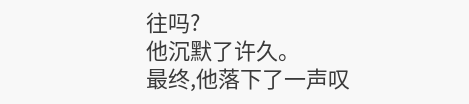往吗?
他沉默了许久。
最终,他落下了一声叹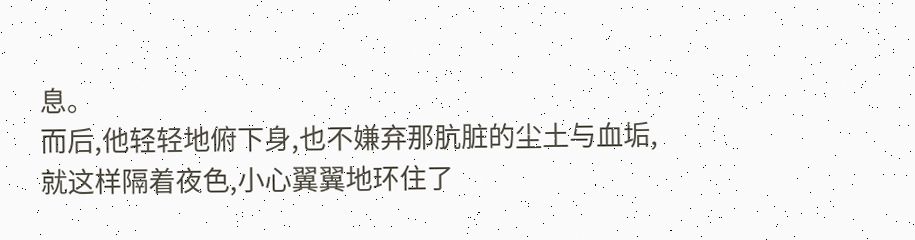息。
而后,他轻轻地俯下身,也不嫌弃那肮脏的尘土与血垢,就这样隔着夜色,小心翼翼地环住了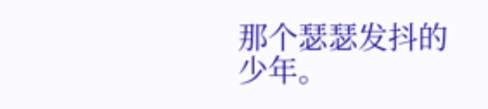那个瑟瑟发抖的少年。